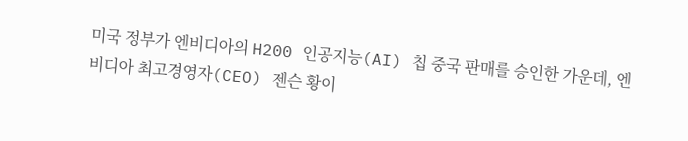미국 정부가 엔비디아의 H200 인공지능(AI) 칩 중국 판매를 승인한 가운데, 엔비디아 최고경영자(CEO) 젠슨 황이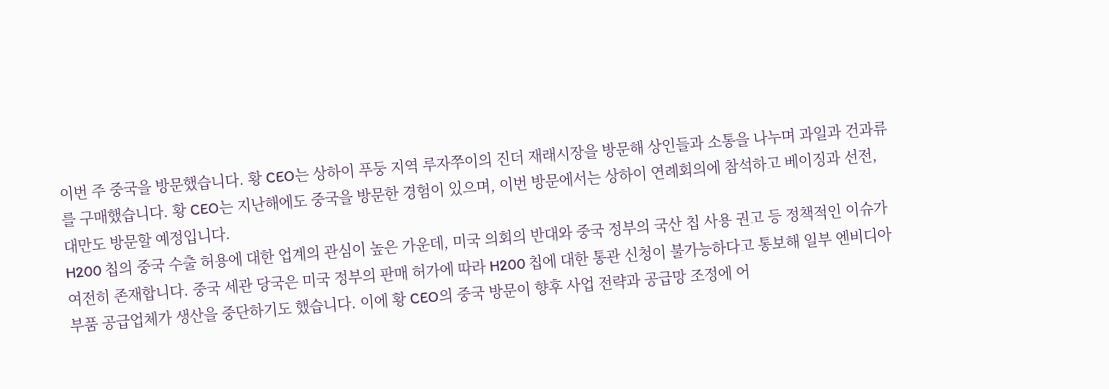이번 주 중국을 방문했습니다. 황 CEO는 상하이 푸둥 지역 루자쭈이의 진더 재래시장을 방문해 상인들과 소통을 나누며 과일과 건과류를 구매했습니다. 황 CEO는 지난해에도 중국을 방문한 경험이 있으며, 이번 방문에서는 상하이 연례회의에 참석하고 베이징과 선전, 대만도 방문할 예정입니다.
H200 칩의 중국 수출 허용에 대한 업계의 관심이 높은 가운데, 미국 의회의 반대와 중국 정부의 국산 칩 사용 권고 등 정책적인 이슈가 여전히 존재합니다. 중국 세관 당국은 미국 정부의 판매 허가에 따라 H200 칩에 대한 통관 신청이 불가능하다고 통보해 일부 엔비디아 부품 공급업체가 생산을 중단하기도 했습니다. 이에 황 CEO의 중국 방문이 향후 사업 전략과 공급망 조정에 어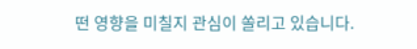떤 영향을 미칠지 관심이 쏠리고 있습니다.